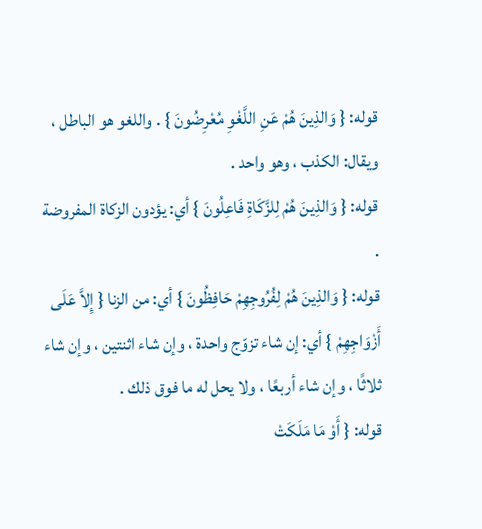قوله: { وَالذِينَ هُمْ عَنِ اللَّغْوِ مُعْرِضُونَ } . واللغو هو الباطل ، ويقال: الكذب ، وهو واحد .
قوله: { وَالذِينَ هُمْ لِلزَّكَاةِ فَاعِلُونَ } أي: يؤدون الزكاة المفروضة .
قوله: { وَالذِينَ هُمْ لِفُرُوجِهِمْ حَافِظُونَ } أي: من الزنا { إِلاَّ عَلَى أَزْوَاجِهِمْ } أي: إن شاء تزوّج واحدة ، وإن شاء اثنتين ، وإن شاء ثلاثًا ، وإن شاء أربعًا ، ولا يحل له ما فوق ذلك .
قوله: { أَوْ مَا مَلَكَتْ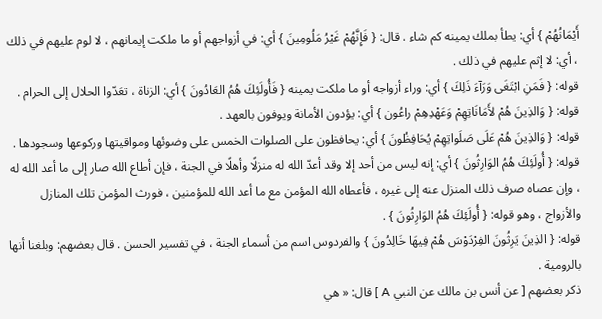أَيْمَانُهُمْ } أي: يطأ بملك يمينه كم شاء . قال: { فَإِنَّهُمْ غَيْرُ مَلُومِينَ } أي: في أزواجهم أو ما ملكت إيمانهم ، لا لوم عليهم في ذلك ، أي: لا إثم عليهم في ذلك .
قوله: { فَمَنِ ابْتَغَى وَرَآءَ ذَلِكَ } أي: وراء أزواجه أو ما ملكت يمينه { فَأُولَئِكَ هُمُ العَادُونَ } أي: الزناة ، تعَدّوا الحلال إلى الحرام .
قوله: { وَالذِينَ هُمْ لأَمَانَاتِهِمْ وَعَهْدِهِمْ راعُون } أي: يؤدون الأمانة ويوفون بالعهد .
قوله: { وَالذِينَ هُمْ عَلَى صَلَواتِهِمْ يُحَافِظُونَ } أي: يحافظون على الصلوات الخمس على وضوئها ومواقيتها وركوعها وسجودها .
قوله: { أُولَئِكَ هُمُ الوَارِثُونَ } أي: إنه ليس من أحد إلا وقد أعدّ الله له منزلًا وأهلًا في الجنة ، فإن أطاع الله صار إلى ما أعد الله له ، وإن عصاه صرف ذلك المنزل عنه إلى غيره ، فأعطاه الله المؤمن مع ما أعد الله للمؤمنين ، فورث المؤمن تلك المنازل والأزواج ، وهو قوله: { أُولَئِكَ هُمُ الوَارِثُونَ } .
قوله: { الذِينَ يَرِثُونَ الفِرْدَوْسَ هُمْ فِيهَا خَالِدُونَ } والفردوس اسم من أسماء الجنة ، في تفسير الحسن . قال بعضهم: وبلغنا أنها بالرومية .
ذكر بعضهم [ عن أنس بن مالك عن النبي A ] قال: « هي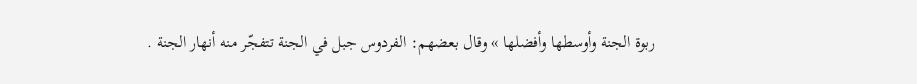ربوة الجنة وأوسطها وأفضلها » وقال بعضهم: الفردوس جبل في الجنة تتفجّر منه أنهار الجنة .